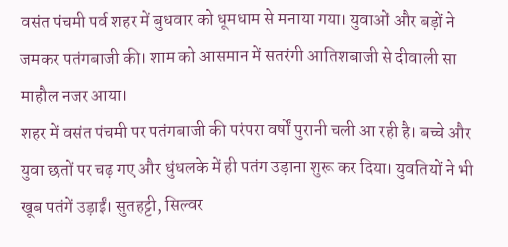वसंत पंचमी पर्व शहर में बुधवार को धूमधाम से मनाया गया। युवाओं और बड़ों ने जमकर पतंगबाजी की। शाम को आसमान में सतरंगी आतिशबाजी से दीवाली सा माहौल नजर आया।
शहर में वसंत पंचमी पर पतंगबाजी की परंपरा वर्षों पुरानी चली आ रही है। बच्चे और युवा छतों पर चढ़ गए और धुंधलके में ही पतंग उड़ाना शुरू कर दिया। युवतियों ने भी खूब पतंगें उड़ाईं। सुतहट्टी, सिल्वर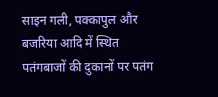साइन गली, पक्कापुल और बजरिया आदि में स्थित पतंगबाजों की दुकानों पर पतंग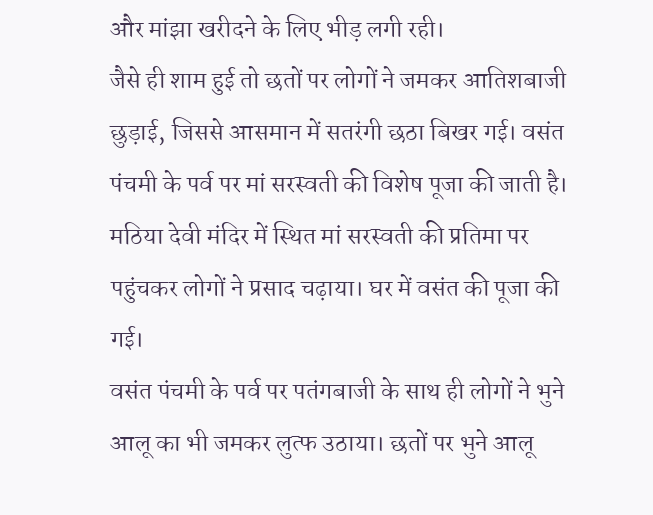और मांझा खरीदने के लिए भीड़ लगी रही।
जैसे ही शाम हुई तो छतों पर लोगों ने जमकर आतिशबाजी छुड़ाई, जिससे आसमान में सतरंगी छठा बिखर गई। वसंत पंचमी के पर्व पर मां सरस्वती की विशेष पूजा की जाती है। मठिया देवी मंदिर में स्थित मां सरस्वती की प्रतिमा पर पहुंचकर लोगों ने प्रसाद चढ़ाया। घर में वसंत की पूजा की गई।
वसंत पंचमी के पर्व पर पतंगबाजी के साथ ही लोगों ने भुने आलू का भी जमकर लुत्फ उठाया। छतों पर भुने आलू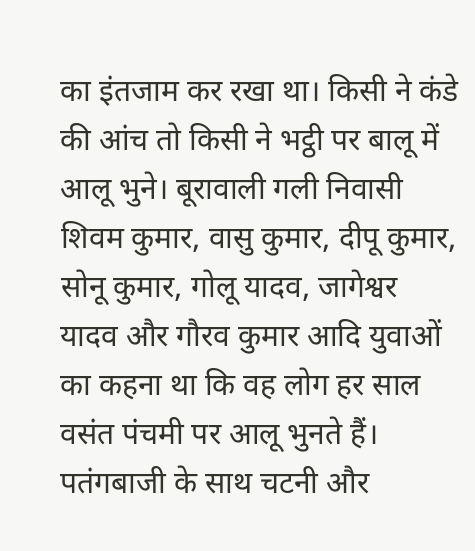का इंतजाम कर रखा था। किसी ने कंडे की आंच तो किसी ने भट्ठी पर बालू में आलू भुने। बूरावाली गली निवासी शिवम कुमार, वासु कुमार, दीपू कुमार, सोनू कुमार, गोलू यादव, जागेश्वर यादव और गौरव कुमार आदि युवाओं का कहना था कि वह लोग हर साल वसंत पंचमी पर आलू भुनते हैं। पतंगबाजी के साथ चटनी और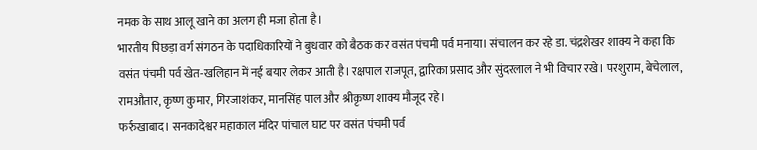नमक के साथ आलू खाने का अलग ही मजा होता है।
भारतीय पिछड़ा वर्ग संगठन के पदाधिकारियों ने बुधवार को बैठक कर वसंत पंचमी पर्व मनाया। संचालन कर रहे डा. चंद्रशेखर शाक्य ने कहा कि वसंत पंचमी पर्व खेत-खलिहान में नई बयार लेकर आती है। रक्षपाल राजपूत, द्वारिका प्रसाद और सुंदरलाल ने भी विचार रखे। परशुराम, बेचेलाल, रामऔतार, कृष्ण कुमार, गिरजाशंकर, मानसिंह पाल और श्रीकृष्ण शाक्य मौजूद रहे।
फर्रुखाबाद। सनकादेश्वर महाकाल मंदिर पांचाल घाट पर वसंत पंचमी पर्व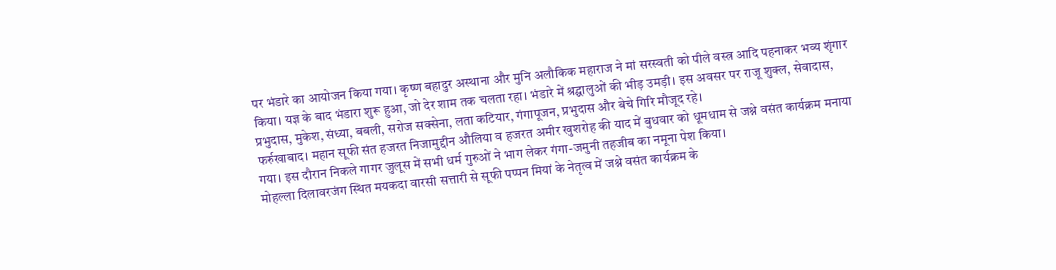पर भंडारे का आयोजन किया गया। कृष्ण बहादुर अस्थाना और मुनि अलौकिक महाराज ने मां सरस्वती को पीले वस्त्र आदि पहनाकर भव्य शृंगार किया। यज्ञ के बाद भंडारा शुरू हुआ, जो देर शाम तक चलता रहा। भंडारे में श्रद्घालुओं की भीड़ उमड़ी। इस अवसर पर राजू शुक्ल, सेवादास, प्रभुदास, मुकेश, संध्या, बबली, सरोज सक्सेना, लता कटियार, गंगापूजन, प्रभुदास और बेचे गिरि मौजूद रहे।
फर्रुखाबाद। महान सूफी संत हजरत निजामुद्दीन औलिया व हजरत अमीर खुशरोह की याद में बुधवार को धूमधाम से जश्ने वसंत कार्यक्रम मनाया गया। इस दौरान निकले गागर जुलूस में सभी धर्म गुरुओं ने भाग लेकर गंगा-जमुनी तहजीब का नमूना पेश किया।
मोहल्ला दिलावरजंग स्थित मयकदा वारसी सत्तारी से सूफी पप्पन मियां के नेतृत्व में जश्ने वसंत कार्यक्रम के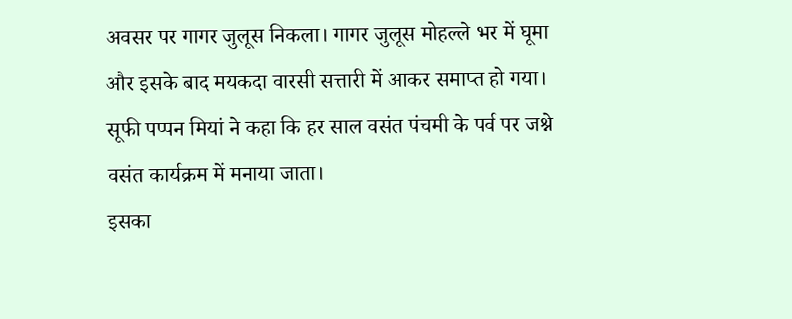अवसर पर गागर जुलूस निकला। गागर जुलूस मोहल्ले भर में घूमा और इसके बाद मयकदा वारसी सत्तारी में आकर समाप्त हो गया। सूफी पप्पन मियां ने कहा कि हर साल वसंत पंचमी के पर्व पर जश्ने वसंत कार्यक्रम में मनाया जाता।
इसका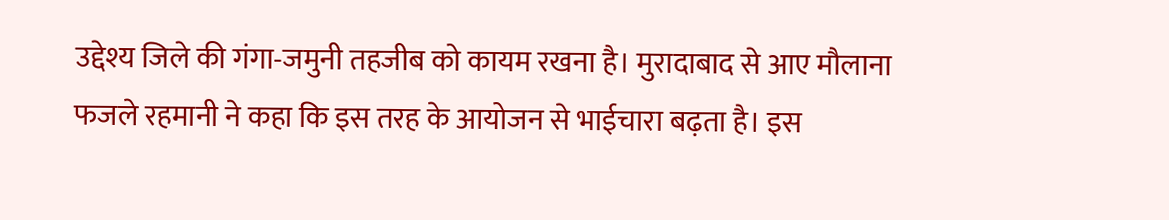उद्देश्य जिले की गंगा-जमुनी तहजीब को कायम रखना है। मुरादाबाद से आए मौलाना फजले रहमानी ने कहा कि इस तरह के आयोजन से भाईचारा बढ़ता है। इस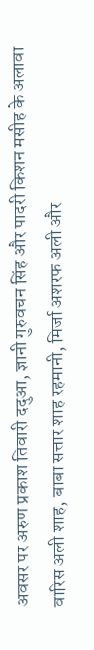अवसर पर अरुण प्रकाश तिवारी ददुआ, ज्ञानी गुरुवचन सिंह और पादरी किशन मसीह के अलावा वारिस अली शाह, बाबा सत्तार शाह रहमानी, मिर्जा अशरफ अली और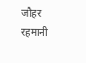जौहर रहमानी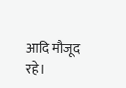आदि मौजूद रहे।